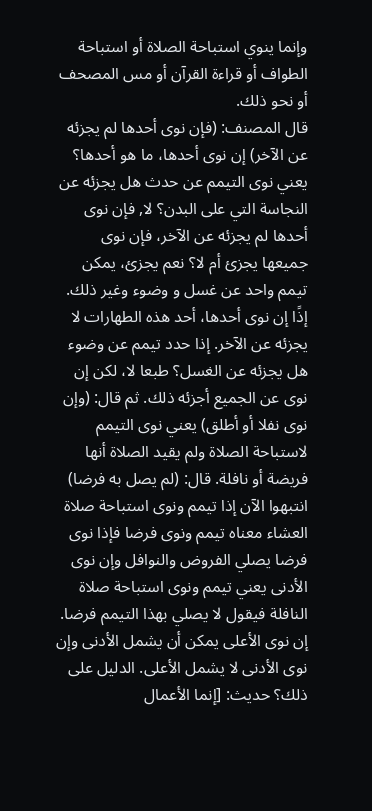وإنما ينوي استباحة الصلاة أو استباحة الطواف أو قراءة القرآن أو مس المصحف أو نحو ذلك.
قال المصنف: (فإن نوى أحدها لم يجزئه عن الآخر) إن نوى أحدها، ما هو أحدها؟ يعني نوى التيمم عن حدث هل يجزئه عن النجاسة التي على البدن؟ لا, فإن نوى أحدها لم يجزئه عن الآخر، فإن نوى جميعها يجزئ أم لا؟ نعم يجزئ، يمكن تيمم واحد عن غسل و وضوء وغير ذلك. إذًا إن نوى أحدها، أحد هذه الطهارات لا يجزئه عن الآخر. إذا حدد تيمم عن وضوء هل يجزئه عن الغسل؟ طبعا لا، لكن إن نوى عن الجميع أجزئه ذلك. ثم قال: (وإن نوى نفلا أو أطلق) يعني نوى التيمم لاستباحة الصلاة ولم يقيد الصلاة أنها فريضة أو نافلة. قال: (لم يصل به فرضا) انتبهوا الآن إذا تيمم ونوى استباحة صلاة العشاء معناه تيمم ونوى فرضا فإذا نوى فرضا يصلي الفروض والنوافل وإن نوى الأدنى يعني تيمم ونوى استباحة صلاة النافلة فيقول لا يصلي بهذا التيمم فرضا. إن نوى الأعلى يمكن أن يشمل الأدنى وإن نوى الأدنى لا يشمل الأعلى. الدليل على ذلك؟ حديث: [إنما الأعمال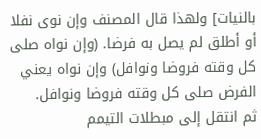بالنيات] ولهذا قال المصنف وإن نوى نفلا أو أطلق لم يصل به فرضا. (وإن نواه صلى كل وقته فروضا ونوافل) وإن نواه يعني الفرض صلى كل وقته فروضا ونوافل.
ثم انتقل إلى مبطلات التيمم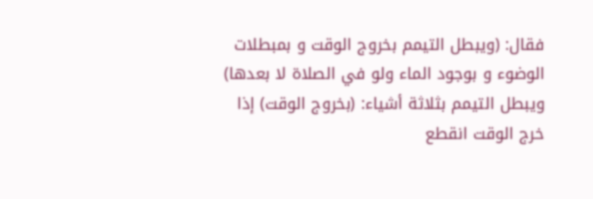فقال: (ويبطل التيمم بخروج الوقت و بمبطلات الوضوء و بوجود الماء ولو في الصلاة لا بعدها) ويبطل التيمم بثلاثة أشياء: (بخروج الوقت) إذا خرج الوقت انقطع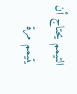التيمم يحتاج أن يتيمم مرة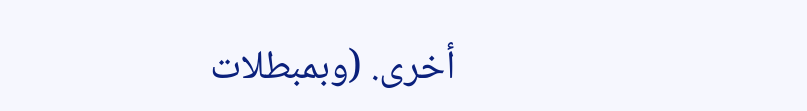أخرى. (وبمبطلات